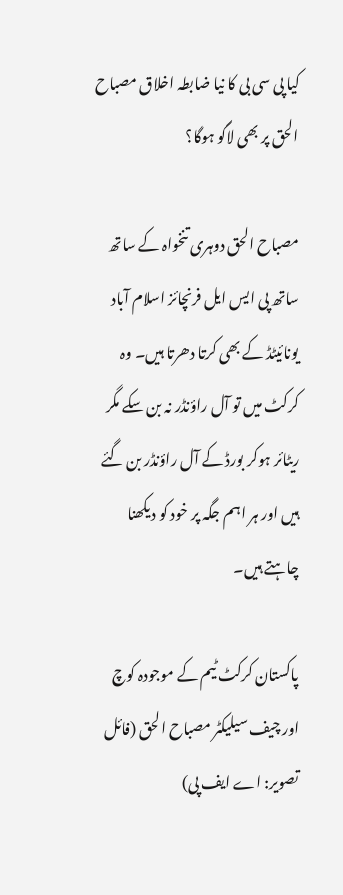کیا پی سی بی کا نیا ضابطہ اخلاق مصباح الحق پر بھی لاگو ہوگا؟

مصباح الحق دوہری تنخواہ کے ساتھ ساتھ پی ایس ایل فرنچائز اسلام آباد یونائیٹڈ کے بھی کرتا دھرتا ہیں۔ وہ کرکٹ میں تو آل راؤنڈر نہ بن سکے مگر ریٹائر ہوکر بورڈ کے آل راؤنڈر بن گئے ہیں اور ہر اہم جگہ پر خود کو دیکھنا چاہتے ہیں۔

پاکستان کرکٹ ٹیم کے موجودہ کوچ اور چیف سیلیکٹر مصباح الحق (فائل تصویر: اے ایف پی)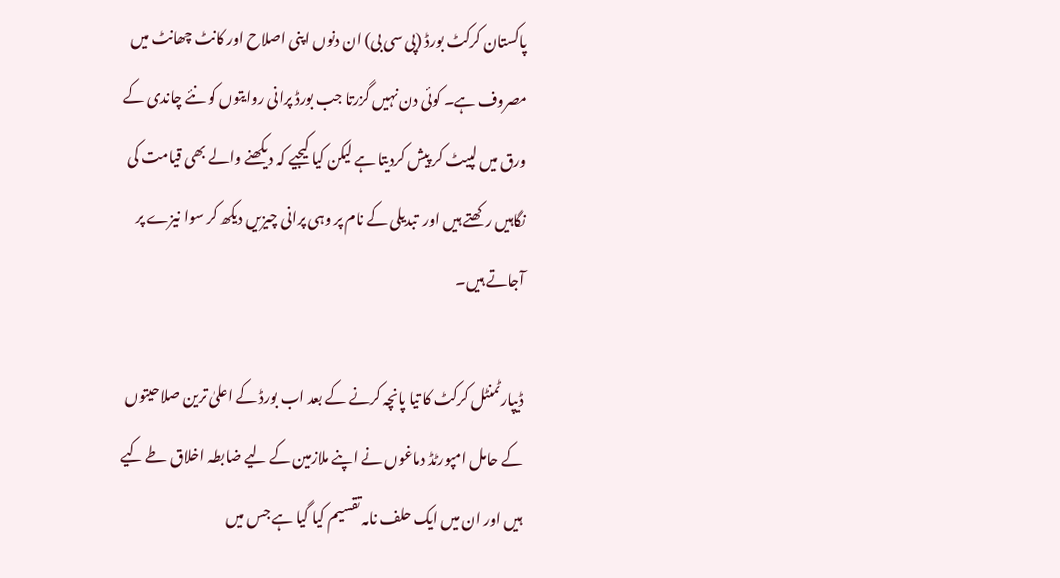پاکستان کرکٹ بورڈ (پی سی بی) ان دنوں اپنی اصلاح اور کانٹ چھانٹ میں مصروف ہے۔ کوئی دن نہیں گزرتا جب بورڈ پرانی روایتوں کو نئے چاندی کے ورق میں لپیٹ کر پیش کردیتا ہے لیکن کیا کیجیے کہ دیکھنے والے بھی قیامت کی نگاہیں رکھتے ہیں اور  تبدیلی کے نام پر وہی پرانی چیزیں دیکھ کر سوا نیزے پر آجاتے ہیں۔

ڈیپارٹمنٹل کرکٹ کا تیا پانچہ کرنے کے بعد اب بورڈ کے اعلیٰ ترین صلاحیتوں کے حامل امپورٹڈ دماغوں نے اپنے ملازمین کے لیے ضابطہ اخلاق طے کیے ہیں اور ان میں ایک حلف نامہ تقسیم کیا گیا ہے جس میں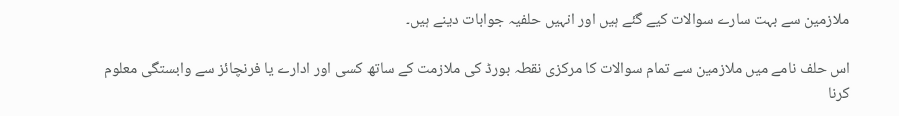ملازمین سے بہت سارے سوالات کیے گئے ہیں اور انہیں حلفیہ جوابات دینے ہیں۔

اس حلف نامے میں ملازمین سے تمام سوالات کا مرکزی نقطہ بورڈ کی ملازمت کے ساتھ کسی اور ادارے یا فرنچائز سے وابستگی معلوم کرنا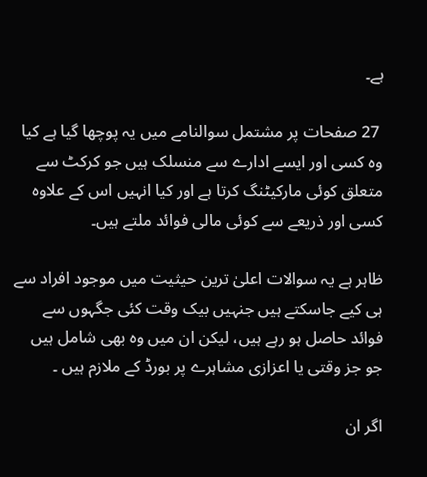ہے۔

 27 صفحات پر مشتمل سوالنامے میں یہ پوچھا گیا ہے کیا وہ کسی اور ایسے ادارے سے منسلک ہیں جو کرکٹ سے متعلق کوئی مارکیٹنگ کرتا ہے اور کیا انہیں اس کے علاوہ کسی اور ذریعے سے کوئی مالی فوائد ملتے ہیں۔

ظاہر ہے یہ سوالات اعلیٰ ترین حیثیت میں موجود افراد سے ہی کیے جاسکتے ہیں جنہیں بیک وقت کئی جگہوں سے فوائد حاصل ہو رہے ہیں، لیکن ان میں وہ بھی شامل ہیں جو جز وقتی یا اعزازی مشاہرے پر بورڈ کے ملازم ہیں ۔

اگر ان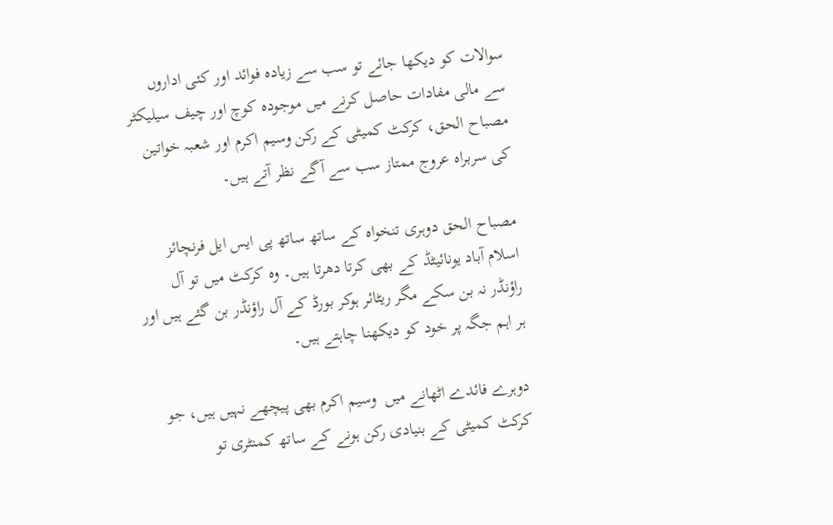سوالات کو دیکھا جائے تو سب سے زیادہ فوائد اور کئی اداروں سے مالی مفادات حاصل کرنے میں موجودہ کوچ اور چیف سیلیکٹر مصباح الحق، کرکٹ کمیٹی کے رکن وسیم اکرم اور شعبہ خواتین کی سربراہ عروج ممتاز سب سے آگے نظر آتے ہیں۔

مصباح الحق دوہری تنخواہ کے ساتھ ساتھ پی ایس ایل فرنچائز اسلام آباد یونائیٹڈ کے بھی کرتا دھرتا ہیں۔ وہ کرکٹ میں تو آل راؤنڈر نہ بن سکے مگر ریٹائر ہوکر بورڈ کے آل راؤنڈر بن گئے ہیں اور ہر اہم جگہ پر خود کو دیکھنا چاہتے ہیں۔

دوہرے فائدے اٹھانے میں  وسیم اکرم بھی پیچھے نہیں ہیں، جو کرکٹ کمیٹی کے بنیادی رکن ہونے کے ساتھ کمنٹری تو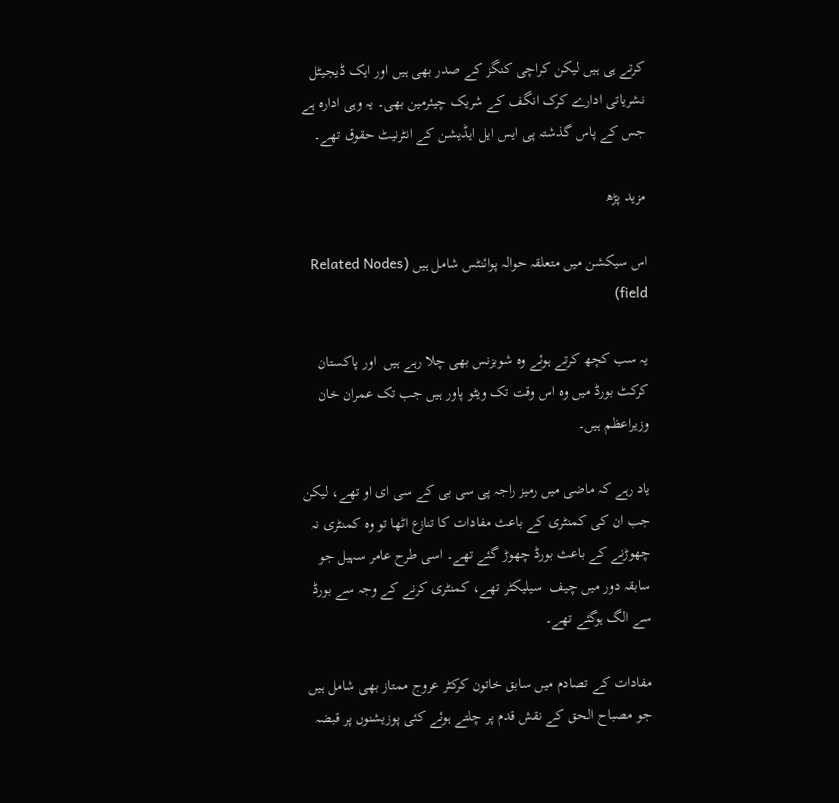کرتے ہی ہیں لیکن کراچی کنگز کے صدر بھی ہیں اور ایک ڈیجیٹل نشریاتی ادارے کرک انگف کے شریک چیئرمین بھی۔ یہ وہی ادارہ ہے جس کے پاس گذشتہ پی ایس ایل ایڈیشن کے انٹرنیٹ حقوق تھے۔

مزید پڑھ

اس سیکشن میں متعلقہ حوالہ پوائنٹس شامل ہیں (Related Nodes field)

یہ سب کچھ کرتے ہوئے وہ شوبزنس بھی چلا رہے ہیں  اور پاکستان کرکٹ بورڈ میں وہ اس وقت تک ویٹو پاور ہیں جب تک عمران خان وزیراعظم ہیں۔

یاد رہے کہ ماضی میں رمیز راجہ پی سی بی کے سی ای او تھے، لیکن جب ان کی کمنٹری کے باعث مفادات کا تنازع اٹھا تو وہ کمنٹری نہ چھوڑنے کے باعث بورڈ چھوڑ گئے تھے۔ اسی طرح عامر سہیل جو سابقہ دور میں چیف  سیلیکٹر تھے، کمنٹری کرنے کے وجہ سے بورڈ سے الگ ہوگئے تھے۔

مفادات کے تصادم میں سابق خاتون کرکٹر عروج ممتاز بھی شامل ہیں جو مصباح الحق کے نقش قدم پر چلتے ہوئے کئی پوزیشنوں پر قبضہ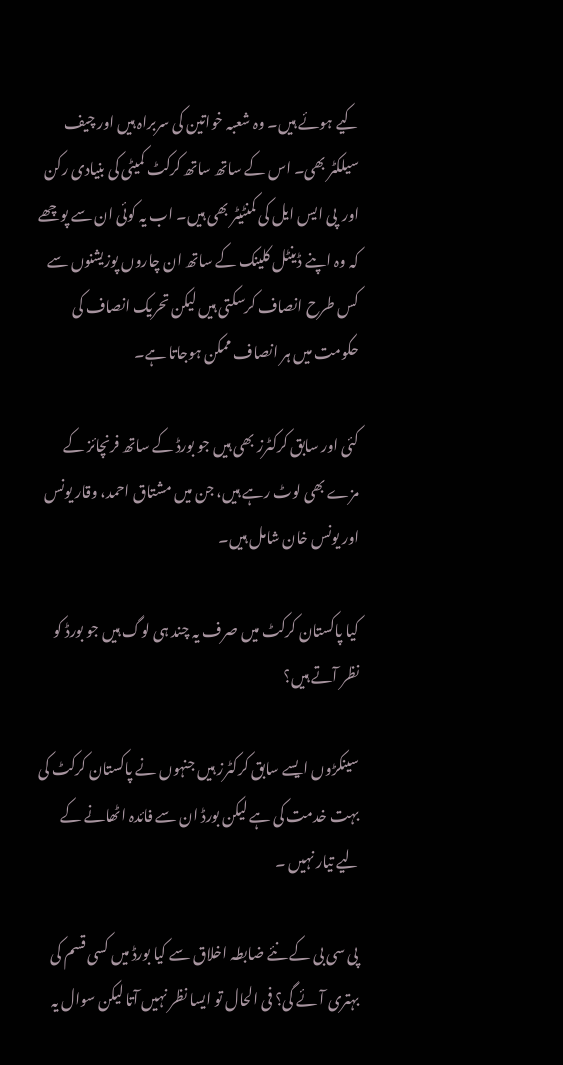کیے ہوئے ہیں۔ وہ شعبہ خواتین کی سربراہ ہیں اور چیف سیلکٹر بھی۔ اس کے ساتھ ساتھ کرکٹ کمیٹی کی بنیادی رکن اور  پی ایس ایل کی کمنٹیٹر بھی ہیں۔ اب یہ کوئی ان سے پوچھے کہ وہ اپنے ڈینٹل کلینک کے ساتھ ان چاروں پوزیشنوں سے کس طرح انصاف کرسکتی ہیں لیکن تحریک انصاف کی حکومت میں ہر انصاف ممکن ہوجاتا ہے۔

کئی اور سابق کرکٹرز بھی ہیں جو بورڈ کے ساتھ فرنچائز کے مزے بھی لوٹ رہے ہیں، جن میں مشتاق احمد، وقار یونس اور یونس خان شامل ہیں۔

کیا پاکستان کرکٹ میں صرف یہ چند ہی لوگ ہیں جو بورڈ کو نظر آتے ہیں؟

سینکڑوں ایسے سابق کرکٹرز ہیں جنہوں نے پاکستان کرکٹ کی بہت خدمت کی ہے لیکن بورڈ ان سے فائدہ اٹھانے کے لیے تیار نہیں ۔

پی سی بی کے نئے ضابطہ اخلاق سے کیا بورڈ میں کسی قسم کی بہتری آئے گی؟ فی الحال تو ایسا نظر نہیں آتا لیکن سوال یہ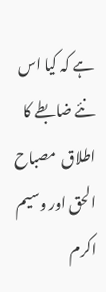ہے کہ کیا اس نئے ضابطے کا اطلاق  مصباح الحق اور وسیم اکرم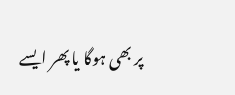پر بھی ہوگا یا پھر ایسے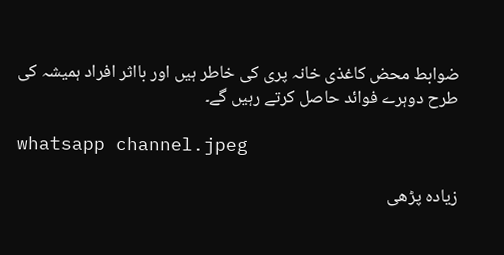ضوابط محض کاغذی خانہ پری کی خاطر ہیں اور بااثر افراد ہمیشہ کی طرح دوہرے فوائد حاصل کرتے رہیں گے۔

whatsapp channel.jpeg

زیادہ پڑھی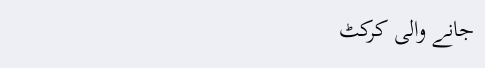جانے والی کرکٹ